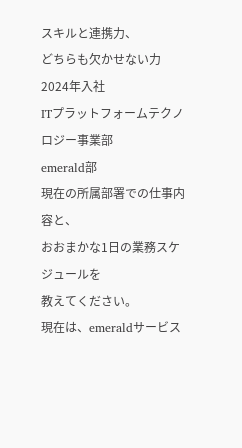スキルと連携力、
どちらも欠かせない力
2024年入社
ITプラットフォームテクノロジー事業部
emerald部
現在の所属部署での仕事内容と、
おおまかな1日の業務スケジュールを
教えてください。
現在は、emeraldサービス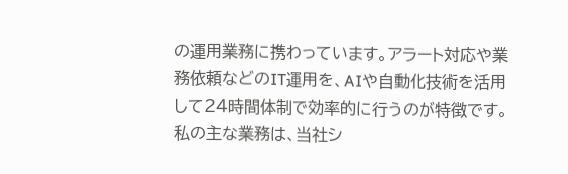の運用業務に携わっています。アラート対応や業務依頼などのIT運用を、AIや自動化技術を活用して24時間体制で効率的に行うのが特徴です。
私の主な業務は、当社シ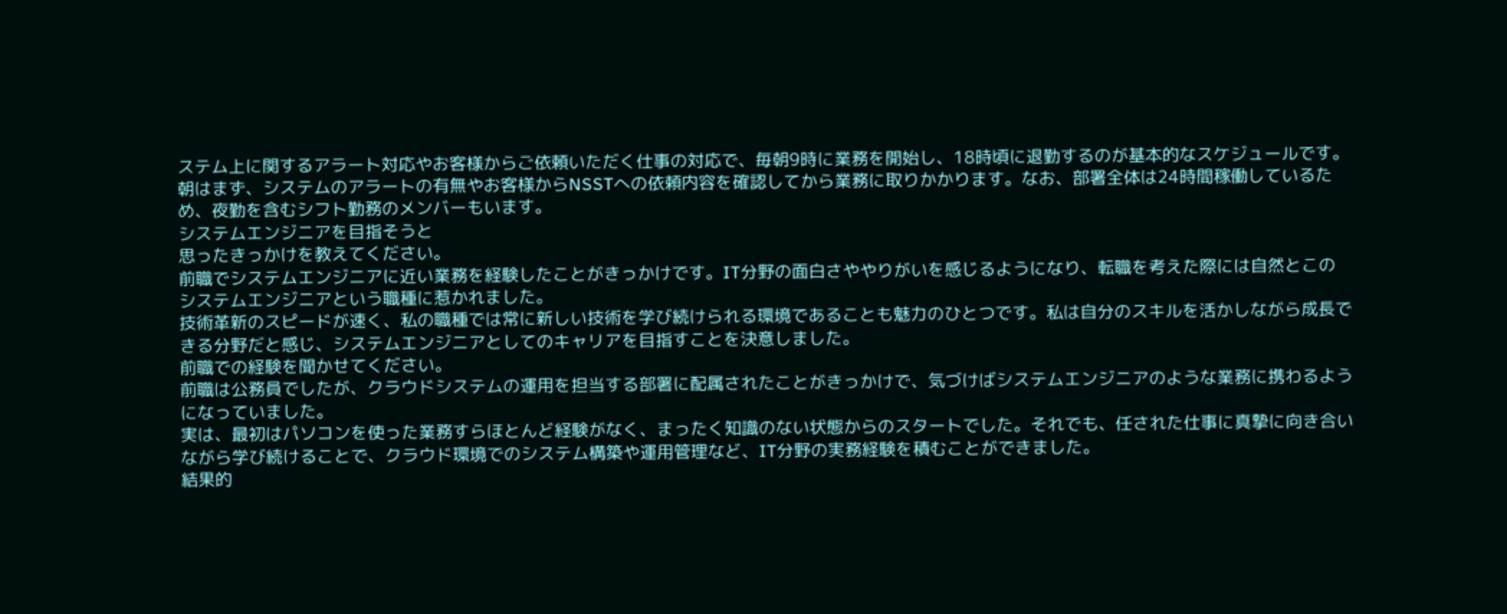ステム上に関するアラート対応やお客様からご依頼いただく仕事の対応で、毎朝9時に業務を開始し、18時頃に退勤するのが基本的なスケジュールです。
朝はまず、システムのアラートの有無やお客様からNSSTへの依頼内容を確認してから業務に取りかかります。なお、部署全体は24時間稼働しているため、夜勤を含むシフト勤務のメンバーもいます。
システムエンジニアを目指そうと
思ったきっかけを教えてください。
前職でシステムエンジニアに近い業務を経験したことがきっかけです。IT分野の面白さややりがいを感じるようになり、転職を考えた際には自然とこのシステムエンジニアという職種に惹かれました。
技術革新のスピードが速く、私の職種では常に新しい技術を学び続けられる環境であることも魅力のひとつです。私は自分のスキルを活かしながら成長できる分野だと感じ、システムエンジニアとしてのキャリアを目指すことを決意しました。
前職での経験を聞かせてください。
前職は公務員でしたが、クラウドシステムの運用を担当する部署に配属されたことがきっかけで、気づけばシステムエンジニアのような業務に携わるようになっていました。
実は、最初はパソコンを使った業務すらほとんど経験がなく、まったく知識のない状態からのスタートでした。それでも、任された仕事に真摯に向き合いながら学び続けることで、クラウド環境でのシステム構築や運用管理など、IT分野の実務経験を積むことができました。
結果的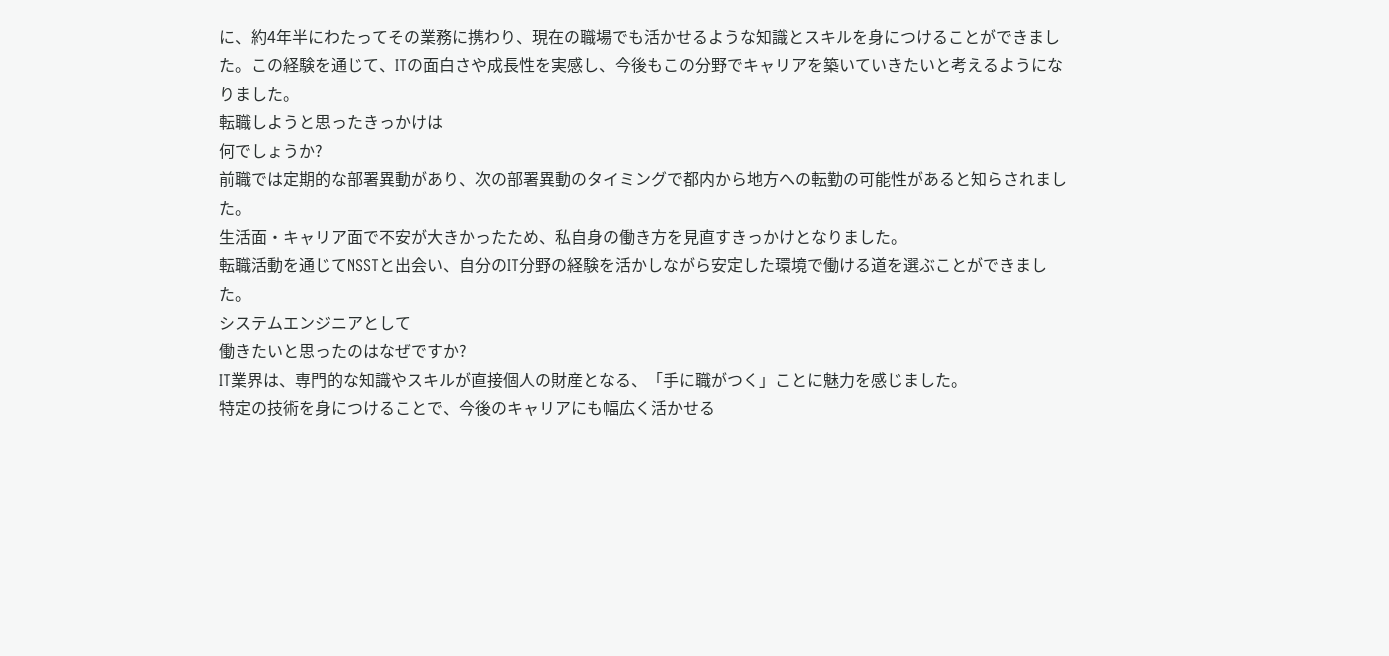に、約4年半にわたってその業務に携わり、現在の職場でも活かせるような知識とスキルを身につけることができました。この経験を通じて、ITの面白さや成長性を実感し、今後もこの分野でキャリアを築いていきたいと考えるようになりました。
転職しようと思ったきっかけは
何でしょうか?
前職では定期的な部署異動があり、次の部署異動のタイミングで都内から地方への転勤の可能性があると知らされました。
生活面・キャリア面で不安が大きかったため、私自身の働き方を見直すきっかけとなりました。
転職活動を通じてNSSTと出会い、自分のIT分野の経験を活かしながら安定した環境で働ける道を選ぶことができました。
システムエンジニアとして
働きたいと思ったのはなぜですか?
IT業界は、専門的な知識やスキルが直接個人の財産となる、「手に職がつく」ことに魅力を感じました。
特定の技術を身につけることで、今後のキャリアにも幅広く活かせる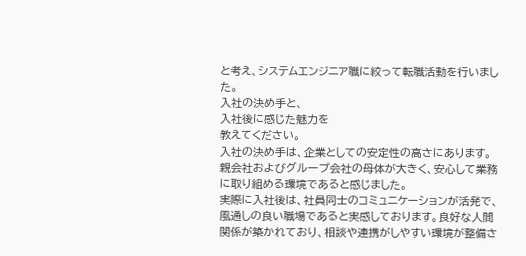と考え、システムエンジニア職に絞って転職活動を行いました。
入社の決め手と、
入社後に感じた魅力を
教えてください。
入社の決め手は、企業としての安定性の高さにあります。親会社およびグループ会社の母体が大きく、安心して業務に取り組める環境であると感じました。
実際に入社後は、社員同士のコミュニケーションが活発で、風通しの良い職場であると実感しております。良好な人間関係が築かれており、相談や連携がしやすい環境が整備さ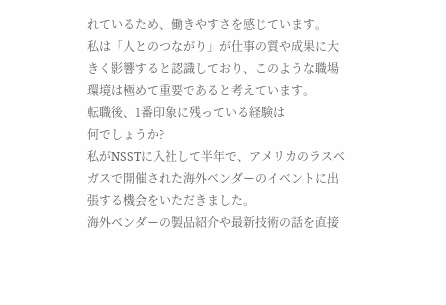れているため、働きやすさを感じています。
私は「人とのつながり」が仕事の質や成果に大きく影響すると認識しており、このような職場環境は極めて重要であると考えています。
転職後、1番印象に残っている経験は
何でしょうか?
私がNSSTに入社して半年で、アメリカのラスベガスで開催された海外ベンダーのイベントに出張する機会をいただきました。
海外ベンダーの製品紹介や最新技術の話を直接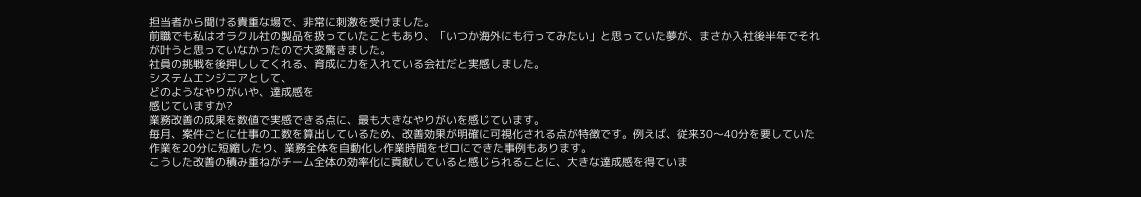担当者から聞ける貴重な場で、非常に刺激を受けました。
前職でも私はオラクル社の製品を扱っていたこともあり、「いつか海外にも行ってみたい」と思っていた夢が、まさか入社後半年でそれが叶うと思っていなかったので大変驚きました。
社員の挑戦を後押ししてくれる、育成に力を入れている会社だと実感しました。
システムエンジニアとして、
どのようなやりがいや、達成感を
感じていますか?
業務改善の成果を数値で実感できる点に、最も大きなやりがいを感じています。
毎月、案件ごとに仕事の工数を算出しているため、改善効果が明確に可視化される点が特徴です。例えば、従来30〜40分を要していた作業を20分に短縮したり、業務全体を自動化し作業時間をゼロにできた事例もあります。
こうした改善の積み重ねがチーム全体の効率化に貢献していると感じられることに、大きな達成感を得ていま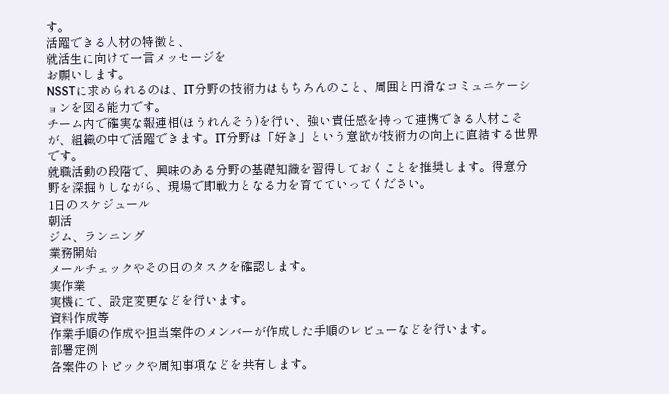す。
活躍できる人材の特徴と、
就活生に向けて一言メッセージを
お願いします。
NSSTに求められるのは、IT分野の技術力はもちろんのこと、周囲と円滑なコミュニケーションを図る能力です。
チーム内で確実な報連相(ほうれんそう)を行い、強い責任感を持って連携できる人材こそが、組織の中で活躍できます。IT分野は「好き」という意欲が技術力の向上に直結する世界です。
就職活動の段階で、興味のある分野の基礎知識を習得しておくことを推奨します。得意分野を深掘りしながら、現場で即戦力となる力を育てていってください。
1日のスケジュール
朝活
ジム、ランニング
業務開始
メールチェックやその日のタスクを確認します。
実作業
実機にて、設定変更などを行います。
資料作成等
作業手順の作成や担当案件のメンバーが作成した手順のレビューなどを行います。
部署定例
各案件のトピックや周知事項などを共有します。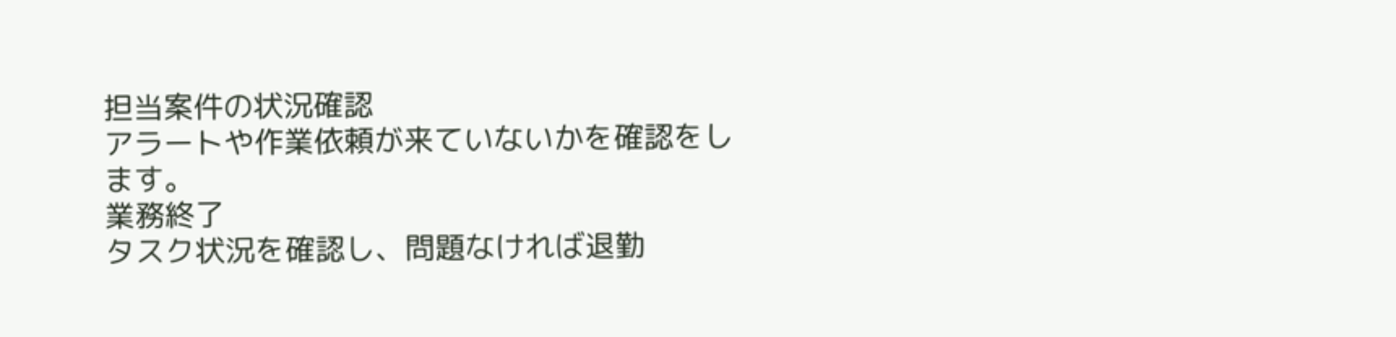担当案件の状況確認
アラートや作業依頼が来ていないかを確認をします。
業務終了
タスク状況を確認し、問題なければ退勤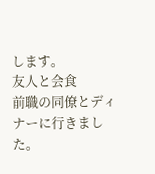します。
友人と会食
前職の同僚とディナーに行きました。